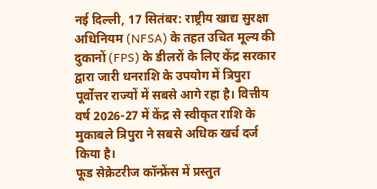नई दिल्ली, 17 सितंबर: राष्ट्रीय खाद्य सुरक्षा अधिनियम (NFSA) के तहत उचित मूल्य की दुकानों (FPS) के डीलरों के लिए केंद्र सरकार द्वारा जारी धनराशि के उपयोग में त्रिपुरा पूर्वोत्तर राज्यों में सबसे आगे रहा है। वित्तीय वर्ष 2026-27 में केंद्र से स्वीकृत राशि के मुकाबले त्रिपुरा ने सबसे अधिक खर्च दर्ज किया है।
फूड सेक्रेटरीज कॉन्फ्रेंस में प्रस्तुत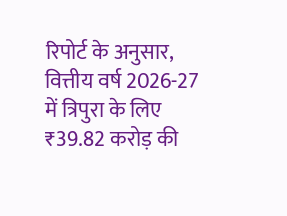रिपोर्ट के अनुसार, वित्तीय वर्ष 2026-27 में त्रिपुरा के लिए ₹39.82 करोड़ की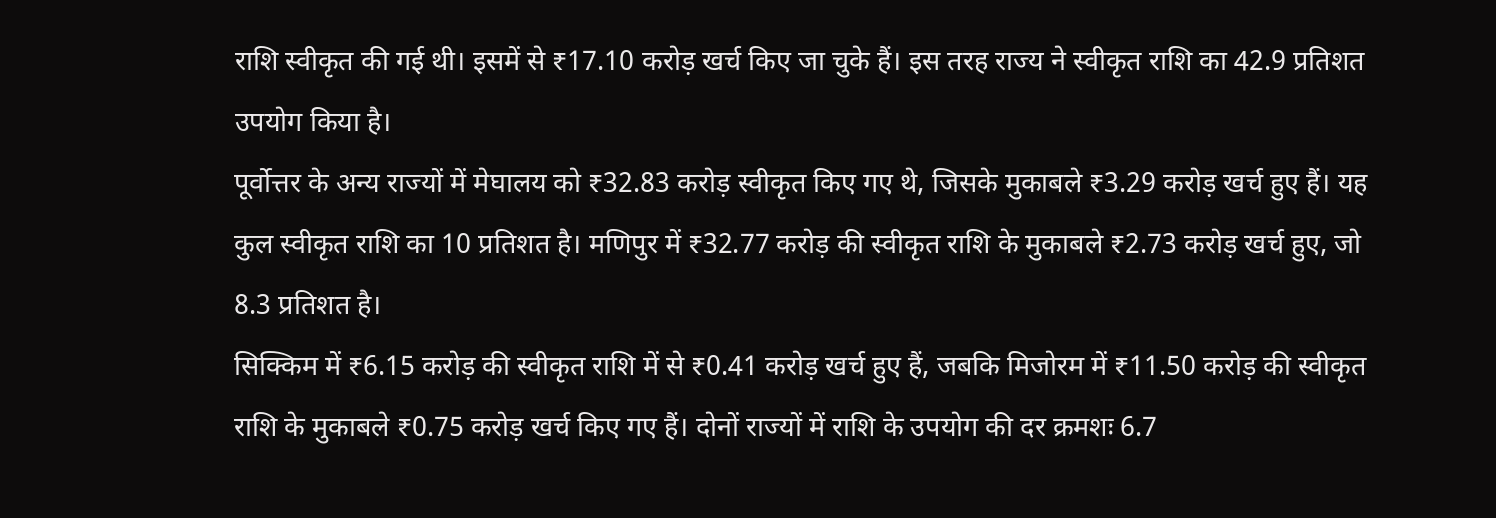राशि स्वीकृत की गई थी। इसमें से ₹17.10 करोड़ खर्च किए जा चुके हैं। इस तरह राज्य ने स्वीकृत राशि का 42.9 प्रतिशत उपयोग किया है।
पूर्वोत्तर के अन्य राज्यों में मेघालय को ₹32.83 करोड़ स्वीकृत किए गए थे, जिसके मुकाबले ₹3.29 करोड़ खर्च हुए हैं। यह कुल स्वीकृत राशि का 10 प्रतिशत है। मणिपुर में ₹32.77 करोड़ की स्वीकृत राशि के मुकाबले ₹2.73 करोड़ खर्च हुए, जो 8.3 प्रतिशत है।
सिक्किम में ₹6.15 करोड़ की स्वीकृत राशि में से ₹0.41 करोड़ खर्च हुए हैं, जबकि मिजोरम में ₹11.50 करोड़ की स्वीकृत राशि के मुकाबले ₹0.75 करोड़ खर्च किए गए हैं। दोनों राज्यों में राशि के उपयोग की दर क्रमशः 6.7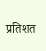प्रतिशत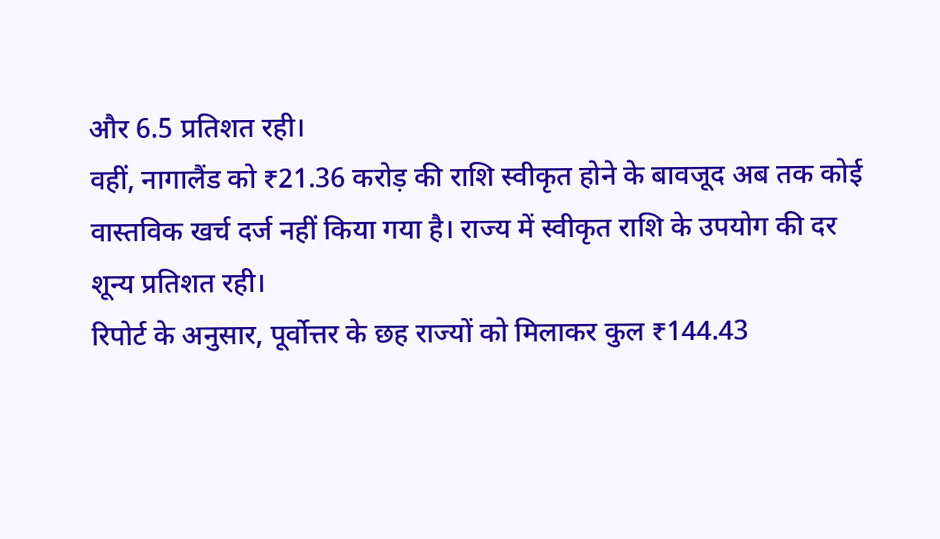और 6.5 प्रतिशत रही।
वहीं, नागालैंड को ₹21.36 करोड़ की राशि स्वीकृत होने के बावजूद अब तक कोई वास्तविक खर्च दर्ज नहीं किया गया है। राज्य में स्वीकृत राशि के उपयोग की दर शून्य प्रतिशत रही।
रिपोर्ट के अनुसार, पूर्वोत्तर के छह राज्यों को मिलाकर कुल ₹144.43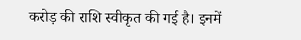करोड़ की राशि स्वीकृत की गई है। इनमें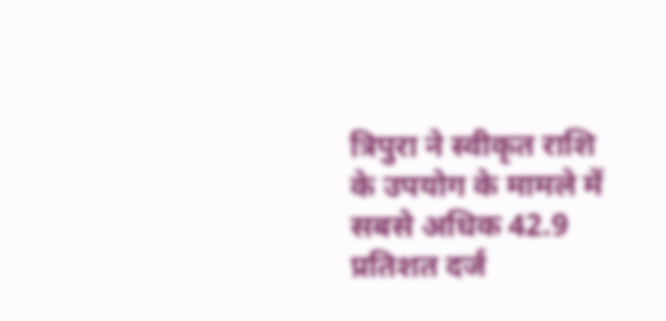त्रिपुरा ने स्वीकृत राशि के उपयोग के मामले में सबसे अधिक 42.9 प्रतिशत दर्ज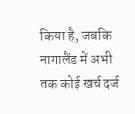किया है, जबकि नागालैंड में अभी तक कोई खर्च दर्ज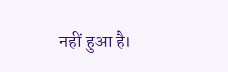नहीं हुआ है।